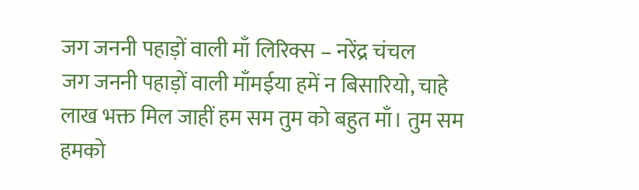जग जननी पहाड़ों वाली माँ लिरिक्स – नरेंद्र चंचल
जग जननी पहाड़ों वाली माँमईया हमें न बिसारियो, चाहे लाख भक्त मिल जाहीं हम सम तुम को बहुत माँ। तुम सम हमको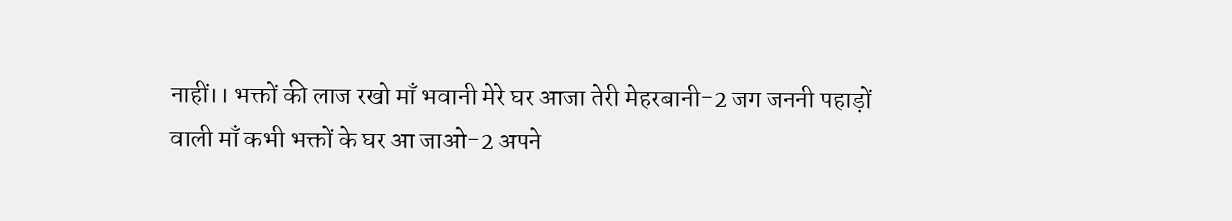नाहीं।। भक्तों की लाज रखो माँ भवानी मेरे घर आजा तेरी मेहरबानी-2 जग जननी पहाड़ों वाली माँ कभी भक्तों के घर आ जाओ-2 अपने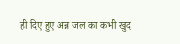ही दिए हुए अन्न जल का कभी खुद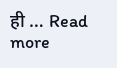ही … Read more